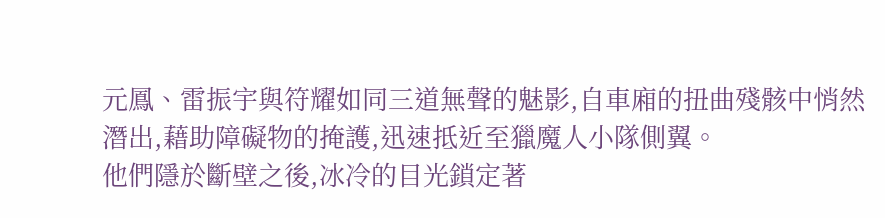元鳳、雷振宇與符耀如同三道無聲的魅影,自車廂的扭曲殘骸中悄然潛出,藉助障礙物的掩護,迅速抵近至獵魔人小隊側翼。
他們隱於斷壁之後,冰冷的目光鎖定著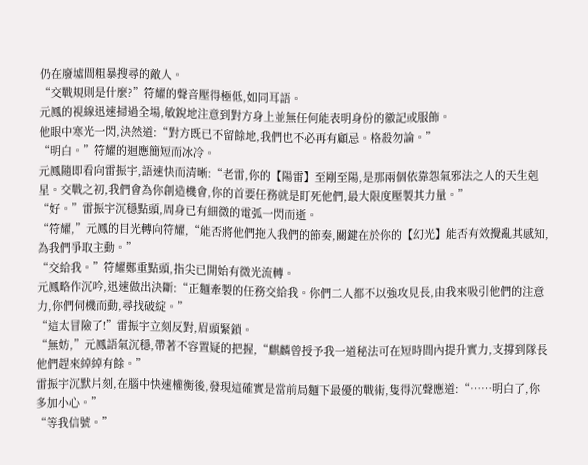仍在廢墟間粗暴搜尋的敵人。
“交戰規則是什麼?”符耀的聲音壓得極低,如同耳語。
元鳳的視線迅速掃過全場,敏銳地注意到對方身上並無任何能表明身份的徽記或服飾。
他眼中寒光一閃,決然道:“對方既已不留餘地,我們也不必再有顧忌。格殺勿論。”
“明白。”符耀的迴應簡短而冰冷。
元鳳隨即看向雷振宇,語速快而清晰:“老雷,你的【陽雷】至剛至陽,是那兩個依靠怨氣邪法之人的天生剋星。交戰之初,我們會為你創造機會,你的首要任務就是盯死他們,最大限度壓製其力量。”
“好。”雷振宇沉穩點頭,周身已有細微的電弧一閃而逝。
“符耀,”元鳳的目光轉向符耀,“能否將他們拖入我們的節奏,關鍵在於你的【幻光】能否有效攪亂其感知,為我們爭取主動。”
“交給我。”符耀鄭重點頭,指尖已開始有微光流轉。
元鳳略作沉吟,迅速做出決斷:“正麵牽製的任務交給我。你們二人都不以強攻見長,由我來吸引他們的注意力,你們伺機而動,尋找破綻。”
“這太冒險了!”雷振宇立刻反對,眉頭緊鎖。
“無妨,”元鳳語氣沉穩,帶著不容置疑的把握,“麒麟曾授予我一道秘法可在短時間內提升實力,支撐到隊長他們趕來綽綽有餘。”
雷振宇沉默片刻,在腦中快速權衡後,發現這確實是當前局麵下最優的戰術,隻得沉聲應道:“……明白了,你多加小心。”
“等我信號。”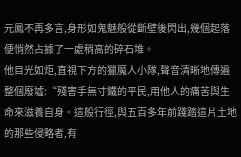元鳳不再多言,身形如鬼魅般從斷壁後閃出,幾個起落便悄然占據了一處稍高的碎石堆。
他目光如炬,直視下方的獵魔人小隊,聲音清晰地傳遍整個廢墟:“殘害手無寸鐵的平民,用他人的痛苦與生命來滋養自身。這般行徑,與五百多年前踐踏這片土地的那些侵略者,有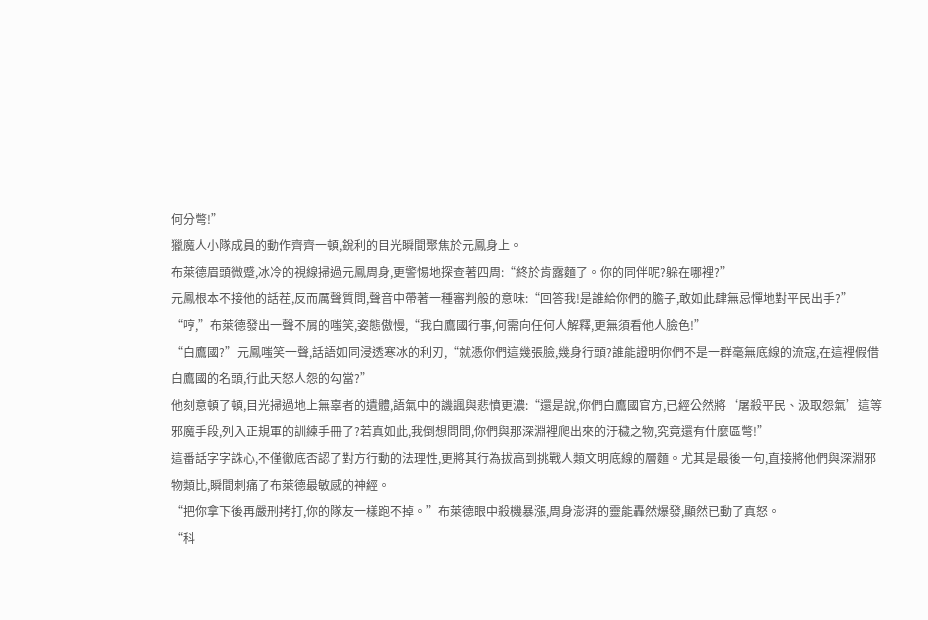何分彆!”
獵魔人小隊成員的動作齊齊一頓,銳利的目光瞬間聚焦於元鳳身上。
布萊德眉頭微蹙,冰冷的視線掃過元鳳周身,更警惕地探查著四周:“終於肯露麵了。你的同伴呢?躲在哪裡?”
元鳳根本不接他的話茬,反而厲聲質問,聲音中帶著一種審判般的意味:“回答我!是誰給你們的膽子,敢如此肆無忌憚地對平民出手?”
“哼,”布萊德發出一聲不屑的嗤笑,姿態傲慢,“我白鷹國行事,何需向任何人解釋,更無須看他人臉色!”
“白鷹國?”元鳳嗤笑一聲,話語如同浸透寒冰的利刃,“就憑你們這幾張臉,幾身行頭?誰能證明你們不是一群毫無底線的流寇,在這裡假借白鷹國的名頭,行此天怒人怨的勾當?”
他刻意頓了頓,目光掃過地上無辜者的遺體,語氣中的譏諷與悲憤更濃:“還是說,你們白鷹國官方,已經公然將‘屠殺平民、汲取怨氣’這等邪魔手段,列入正規軍的訓練手冊了?若真如此,我倒想問問,你們與那深淵裡爬出來的汙穢之物,究竟還有什麼區彆!”
這番話字字誅心,不僅徹底否認了對方行動的法理性,更將其行為拔高到挑戰人類文明底線的層麵。尤其是最後一句,直接將他們與深淵邪物類比,瞬間刺痛了布萊德最敏感的神經。
“把你拿下後再嚴刑拷打,你的隊友一樣跑不掉。”布萊德眼中殺機暴漲,周身澎湃的靈能轟然爆發,顯然已動了真怒。
“科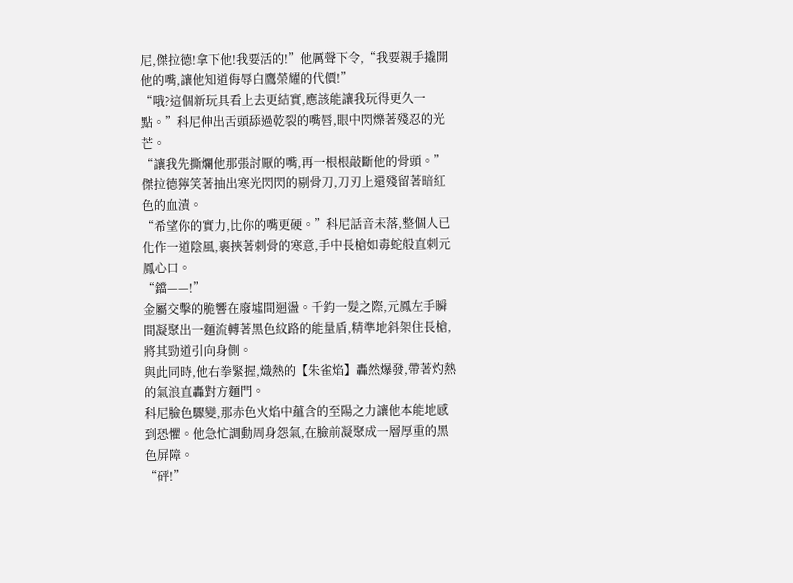尼,傑拉德!拿下他!我要活的!”他厲聲下令,“我要親手撬開他的嘴,讓他知道侮辱白鷹榮耀的代價!”
“哦?這個新玩具看上去更結實,應該能讓我玩得更久一點。”科尼伸出舌頭舔過乾裂的嘴唇,眼中閃爍著殘忍的光芒。
“讓我先撕爛他那張討厭的嘴,再一根根敲斷他的骨頭。”傑拉德獰笑著抽出寒光閃閃的剔骨刀,刀刃上還殘留著暗紅色的血漬。
“希望你的實力,比你的嘴更硬。”科尼話音未落,整個人已化作一道陰風,裹挾著刺骨的寒意,手中長槍如毒蛇般直刺元鳳心口。
“鐺——!”
金屬交擊的脆響在廢墟間迴盪。千鈞一髮之際,元鳳左手瞬間凝聚出一麵流轉著黑色紋路的能量盾,精準地斜架住長槍,將其勁道引向身側。
與此同時,他右拳緊握,熾熱的【朱雀焰】轟然爆發,帶著灼熱的氣浪直轟對方麵門。
科尼臉色驟變,那赤色火焰中蘊含的至陽之力讓他本能地感到恐懼。他急忙調動周身怨氣,在臉前凝聚成一層厚重的黑色屏障。
“砰!”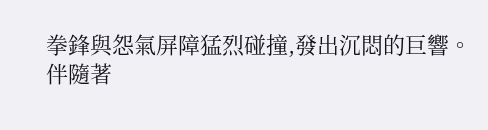拳鋒與怨氣屏障猛烈碰撞,發出沉悶的巨響。
伴隨著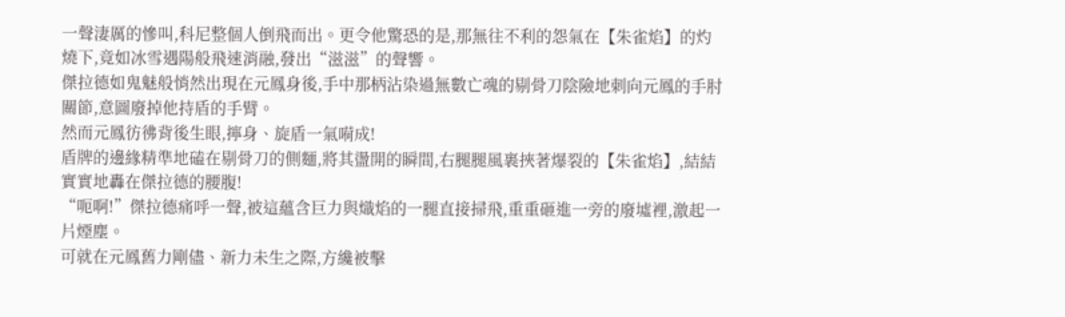一聲淒厲的慘叫,科尼整個人倒飛而出。更令他驚恐的是,那無往不利的怨氣在【朱雀焰】的灼燒下,竟如冰雪遇陽般飛速消融,發出“滋滋”的聲響。
傑拉德如鬼魅般悄然出現在元鳳身後,手中那柄沾染過無數亡魂的剔骨刀陰險地刺向元鳳的手肘關節,意圖廢掉他持盾的手臂。
然而元鳳彷彿背後生眼,擰身、旋盾一氣嗬成!
盾牌的邊緣精準地磕在剔骨刀的側麵,將其盪開的瞬間,右腿腿風裹挾著爆裂的【朱雀焰】,結結實實地轟在傑拉德的腰腹!
“呃啊!”傑拉德痛呼一聲,被這蘊含巨力與熾焰的一腿直接掃飛,重重砸進一旁的廢墟裡,激起一片煙塵。
可就在元鳳舊力剛儘、新力未生之際,方纔被擊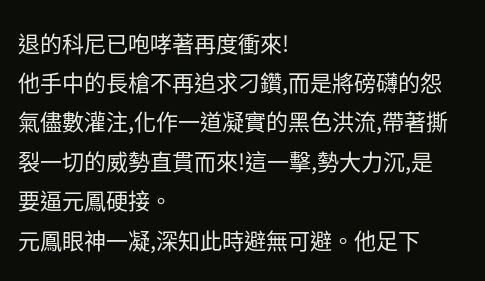退的科尼已咆哮著再度衝來!
他手中的長槍不再追求刁鑽,而是將磅礴的怨氣儘數灌注,化作一道凝實的黑色洪流,帶著撕裂一切的威勢直貫而來!這一擊,勢大力沉,是要逼元鳳硬接。
元鳳眼神一凝,深知此時避無可避。他足下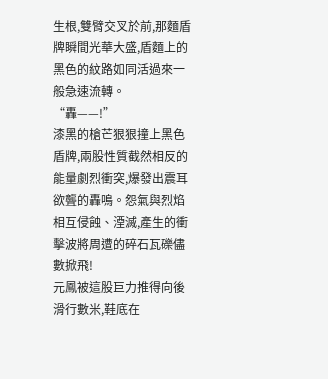生根,雙臂交叉於前,那麵盾牌瞬間光華大盛,盾麵上的黑色的紋路如同活過來一般急速流轉。
“轟——!”
漆黑的槍芒狠狠撞上黑色盾牌,兩股性質截然相反的能量劇烈衝突,爆發出震耳欲聾的轟鳴。怨氣與烈焰相互侵蝕、湮滅,產生的衝擊波將周遭的碎石瓦礫儘數掀飛!
元鳳被這股巨力推得向後滑行數米,鞋底在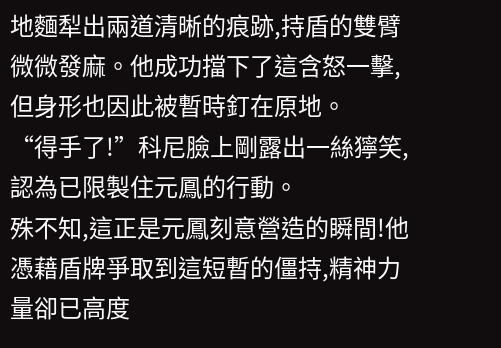地麵犁出兩道清晰的痕跡,持盾的雙臂微微發麻。他成功擋下了這含怒一擊,但身形也因此被暫時釘在原地。
“得手了!”科尼臉上剛露出一絲獰笑,認為已限製住元鳳的行動。
殊不知,這正是元鳳刻意營造的瞬間!他憑藉盾牌爭取到這短暫的僵持,精神力量卻已高度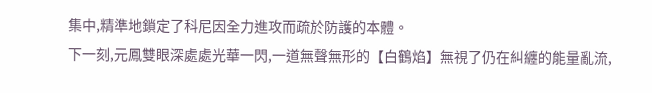集中,精準地鎖定了科尼因全力進攻而疏於防護的本體。
下一刻,元鳳雙眼深處處光華一閃,一道無聲無形的【白鶴焰】無視了仍在糾纏的能量亂流,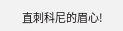直刺科尼的眉心!